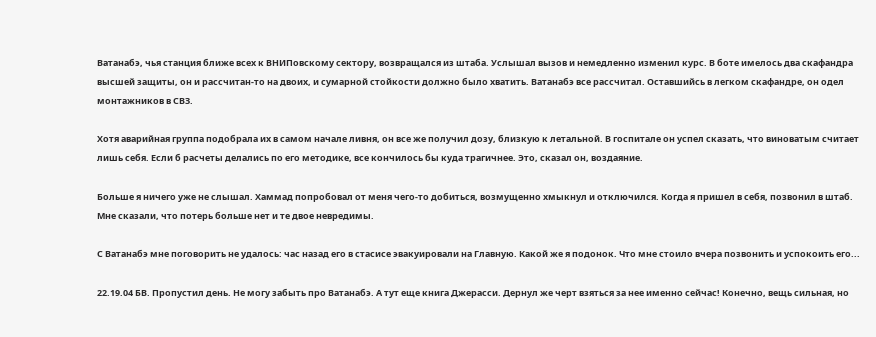Ватанабэ, чья станция ближе всех к ВНИПовскому сектору, возвращался из штаба. Услышал вызов и немедленно изменил курс. В боте имелось два скафандра высшей защиты, он и рассчитан-то на двоих, и сумарной стойкости должно было хватить. Ватанабэ все рассчитал. Оставшийсь в легком скафандре, он одел монтажников в СВЗ.

Хотя аварийная группа подобрала их в самом начале ливня, он все же получил дозу, близкую к летальной. В госпитале он успел сказать, что виноватым считает лишь себя. Если б расчеты делались по его методике, все кончилось бы куда трагичнее. Это, сказал он, воздаяние.

Больше я ничего уже не слышал. Хаммад попробовал от меня чего-то добиться, возмущенно хмыкнул и отключился. Когда я пришел в себя, позвонил в штаб. Мне сказали, что потерь больше нет и те двое невредимы.

С Ватанабэ мне поговорить не удалось: час назад его в стасисе эвакуировали на Главную. Какой же я подонок. Что мне стоило вчера позвонить и успокоить его...

22.19.04 БВ. Пропустил день. Не могу забыть про Ватанабэ. А тут еще книга Джерасси. Дернул же черт взяться за нее именно сейчас! Конечно, вещь сильная, но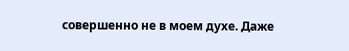совершенно не в моем духе. Даже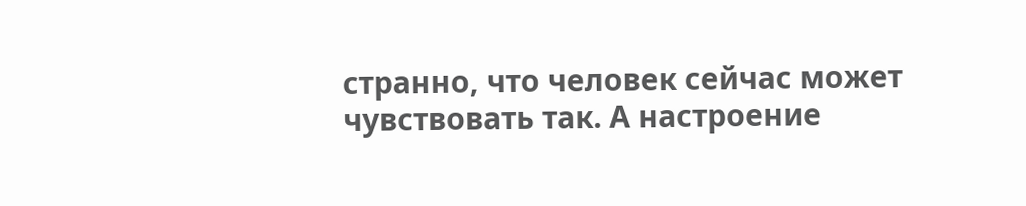странно, что человек сейчас может чувствовать так. А настроение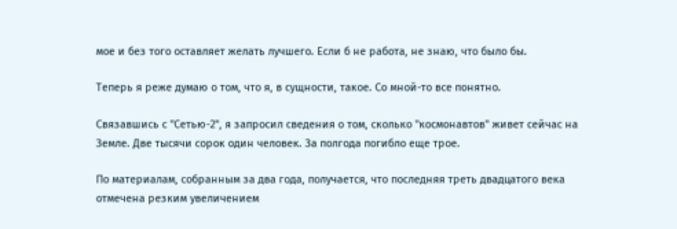мое и без того оставляет желать лучшего. Если б не работа, не знаю, что было бы.

Теперь я реже думаю о том, что я, в сущности, такое. Со мной-то все понятно.

Связавшись с "Сетью-2", я запросил сведения о том, сколько "космонавтов" живет сейчас на Земле. Две тысячи сорок один человек. За полгода погибло еще трое.

По материалам, собранным за два года, получается, что последняя треть двадцатого века отмечена резким увеличением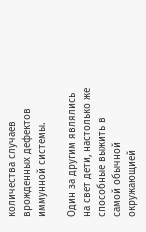количества случаев врожденных дефектов иммунной системы.

Один за другим являлись на свет дети, настолько же способные выжить в самой обычной окружающией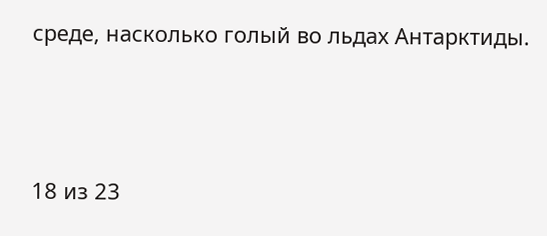среде, насколько голый во льдах Антарктиды.



18 из 23